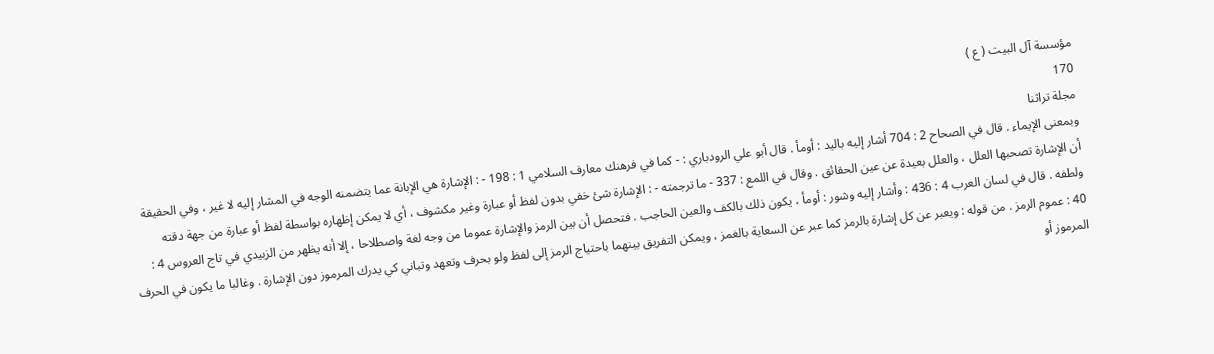مؤسسة آل البيت ( ع )
170
مجلة تراثنا
وبمعنى الإيماء . قال في الصحاح 2 : 704 أشار إليه باليد : أومأ . قال أبو علي الرودباري : - كما في فرهنك معارف السلامي 1 : 198 - : الإشارة هي الإبانة عما يتضمنه الوجه في المشار إليه لا غير ، وفي الحقيقة أن الإشارة تصحبها العلل ، والعلل بعيدة عن عين الحقائق . وقال في اللمع : 337 - ما ترجمته - : الإشارة شئ خفي بدون لفظ أو عبارة وغير مكشوف ، أي لا يمكن إظهاره بواسطة لفظ أو عبارة من جهة دقته ولطفه . قال في لسان العرب 4 : 436 : وأشار إليه وشور : أومأ ، يكون ذلك بالكف والعين الحاجب . فتحصل أن بين الرمز والإشارة عموما من وجه لغة واصطلاحا ، إلا أنه يظهر من الزبيدي في تاج العروس 4 : 40 : عموم الرمز . من قوله : ويعبر عن كل إشارة بالرمز كما عبر عن السعاية بالغمز ، ويمكن التفريق بينهما باحتياج الرمز إلى لفظ ولو بحرف وتعهد وتباني كي يدرك المرموز دون الإشارة . وغالبا ما يكون في الحرف المرموز أو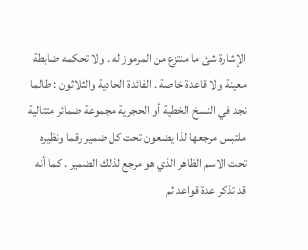الإشارة شئ ما منتزع من المرموز له . ولا تحكمه ضابطة معينة ولا قاعدة خاصة . الفائدة الحادية والثلاثون : طالما نجد في النسخ الخطية أو الحجرية مجموعة ضمائر متتالية ملتبس مرجعها لذا يضعون تحت كل ضمير رقما ونظيره تحت الاسم الظاهر الذي هو مرجع لذلك الضمير . كما أنه قد تذكر عدة قواعد ثم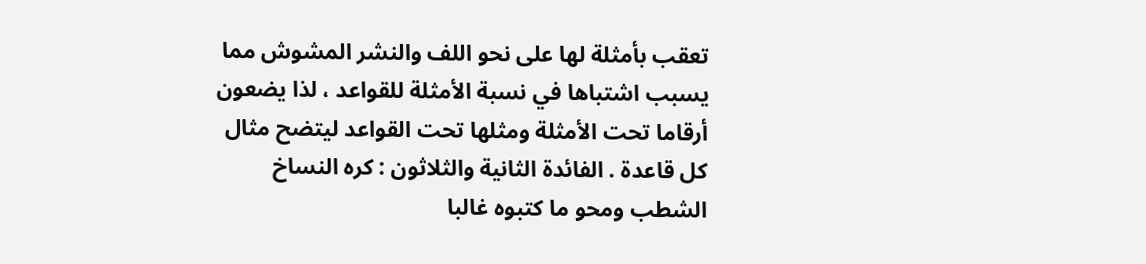تعقب بأمثلة لها على نحو اللف والنشر المشوش مما يسبب اشتباها في نسبة الأمثلة للقواعد ، لذا يضعون أرقاما تحت الأمثلة ومثلها تحت القواعد ليتضح مثال كل قاعدة . الفائدة الثانية والثلاثون : كره النساخ الشطب ومحو ما كتبوه غالبا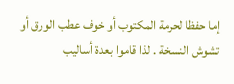إما حفظا لحرمة المكتوب أو خوف عطب الورق أو تشوش النسخة . لذا قاموا بعدة أساليب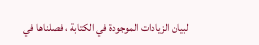لبيان الزيادات الموجودة في الكتابة ، فصلناها في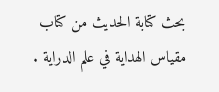بحث كتابة الحديث من كتاب مقياس الهداية في علم الدراية .